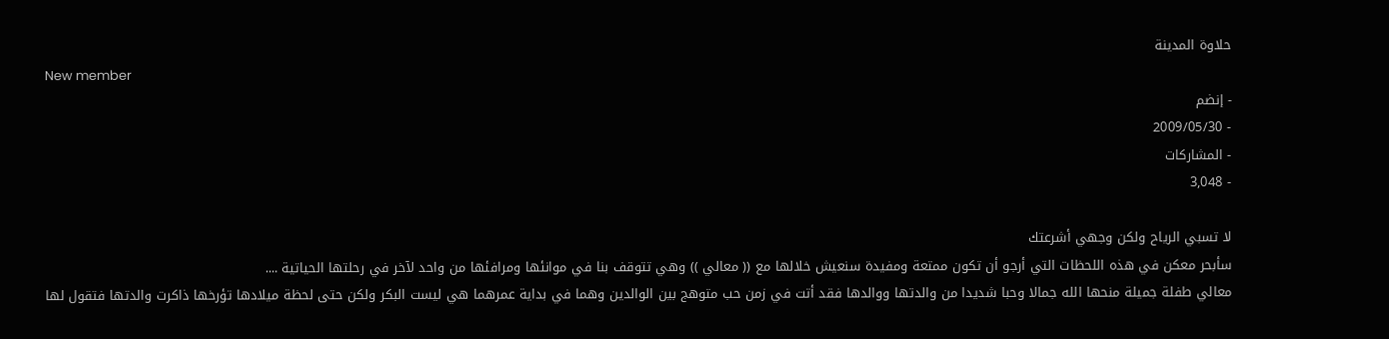حلاوة المدينة
New member
- إنضم
- 2009/05/30
- المشاركات
- 3,048

لا تسبي الرياح ولكن وجهي أشرعتك
سأبحر معكن في هذه اللحظات التي أرجو أن تكون ممتعة ومفيدة سنعيش خلالها مع (( معالي )) وهي تتوقف بنا في موانئها ومرافئها من واحد لآخر في رحلتها الحياتية ....
معالي طفلة جميلة منحها الله جمالا وحبا شديدا من والدتها ووالدها فقد أتت في زمن حب متوهج بين الوالدين وهما في بداية عمرهما هي ليست البكر ولكن حتى لحظة ميلادها تؤرخها ذاكرت والدتها فتقول لها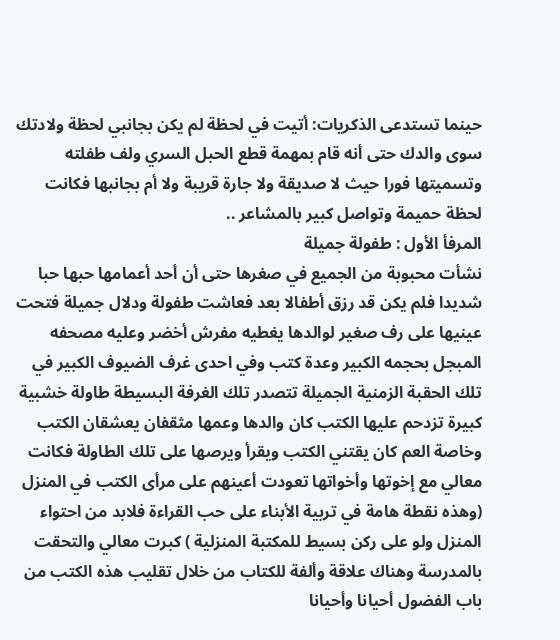حينما تستدعى الذكريات: أتيت في لحظة لم يكن بجانبي لحظة ولادتك سوى والدك حتى أنه قام بمهمة قطع الحبل السري ولف طفلته وتسميتها فورا حيث لا صديقة ولا جارة قريبة ولا أم بجانبها فكانت لحظة حميمة وتواصل كبير بالمشاعر ..
المرفأ الأول : طفولة جميلة
نشأت محبوبة من الجميع في صغرها حتى أن أحد أعمامها حبها حبا شديدا فلم يكن قد رزق أطفالا بعد فعاشت طفولة ودلال جميلة فتحت عينيها على رف صغير لوالدها يغطيه مفرش أخضر وعليه مصحفه المبجل بحجمه الكبير وعدة كتب وفي احدى غرف الضيوف الكبير في تلك الحقبة الزمنية الجميلة تتصدر تلك الغرفة البسيطة طاولة خشبية كبيرة تزدحم عليها الكتب كان والدها وعمها مثقفان يعشقان الكتب وخاصة العم كان يقتني الكتب ويقرأ ويرصها على تلك الطاولة فكانت معالي مع إخوتها وأخواتها تعودت أعينهم على مرأى الكتب في المنزل (وهذه نقطة هامة في تربية الأبناء على حب القراءة فلابد من احتواء المنزل ولو على ركن بسيط للمكتبة المنزلية ) كبرت معالي والتحقت بالمدرسة وهناك علاقة وألفة للكتاب من خلال تقليب هذه الكتب من باب الفضول أحيانا وأحيانا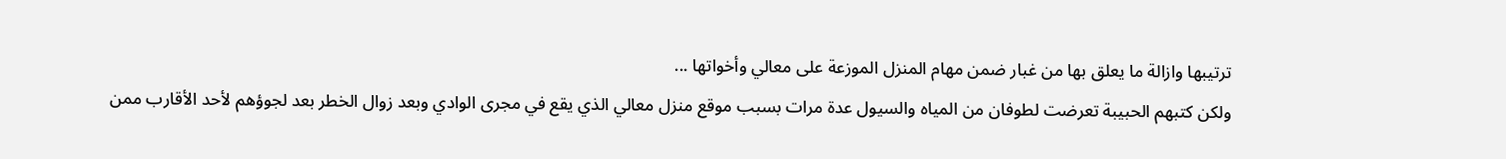ترتيبها وازالة ما يعلق بها من غبار ضمن مهام المنزل الموزعة على معالي وأخواتها ...
ولكن كتبهم الحبيبة تعرضت لطوفان من المياه والسيول عدة مرات بسبب موقع منزل معالي الذي يقع في مجرى الوادي وبعد زوال الخطر بعد لجوؤهم لأحد الأقارب ممن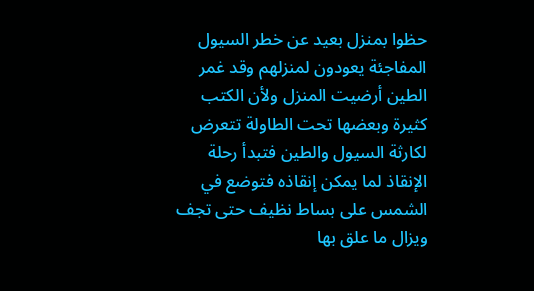حظوا بمنزل بعيد عن خطر السيول المفاجئة يعودون لمنزلهم وقد غمر الطين أرضيت المنزل ولأن الكتب كثيرة وبعضها تحت الطاولة تتعرض لكارثة السيول والطين فتبدأ رحلة الإنقاذ لما يمكن إنقاذه فتوضع في الشمس على بساط نظيف حتى تجف ويزال ما علق بها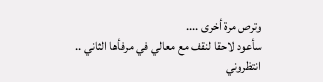وترص مرة أخرى ....
سأعود لاحقا لنقف مع معالي في مرفأها الثاني .. انتظروني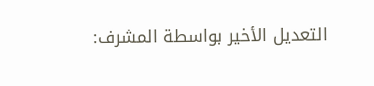التعديل الأخير بواسطة المشرف: